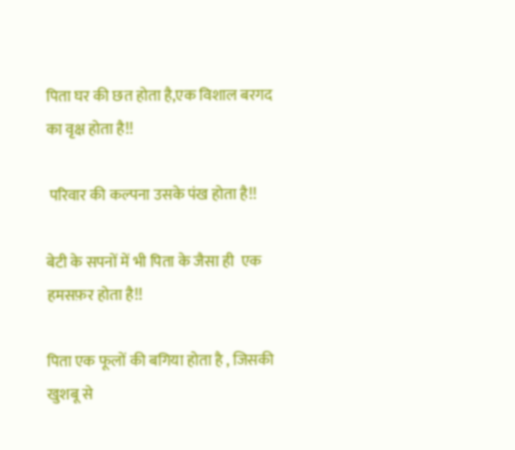पिता घर की छत होता है,एक विशाल बरगद का वृक्ष होता है!!

 परिवार की कल्पना उसके पंख होता है!!

बेटी के सपनों में भी पिता के जैसा ही  एक हमसफ़र होता है!!

पिता एक फूलों की बगिया होता है , जिसकी खुशबू से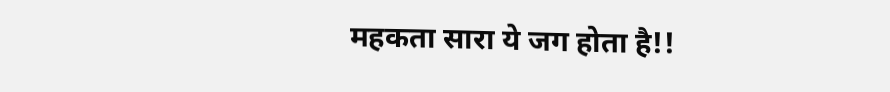महकता सारा ये जग होता है!!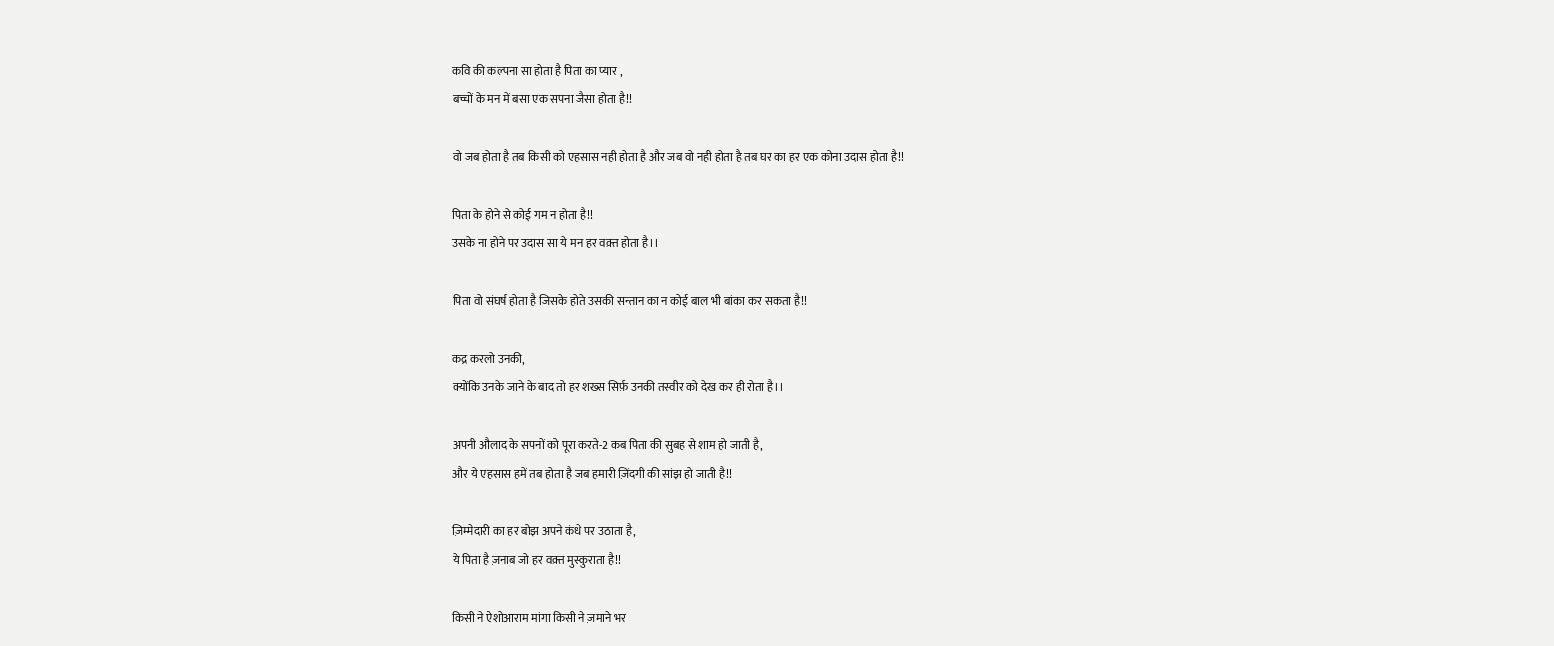कवि की कल्पना सा होता है पिता का प्यार ,
बच्चों के मन में बसा एक सपना जैसा होता है!!

वो जब होता है तब किसी को एहसास नही होता है और जब वो नही होता है तब घर का हर एक कोना उदास होता है!!

पिता के होने से कोई गम न होता है!!
उसके ना होने पर उदास सा ये मन हर वक़्त होता है।।

पिता वो संघर्ष होता है जिसके होते उसकी सन्तान का न कोई बाल भी बांका कर सकता है!!

कद्र करलो उनकी,
क्योंकि उनके जाने के बाद तो हर शख्स सिर्फ़ उनकी तस्वीर को देख कर ही रोता है।।

अपनी औलाद के सपनों को पूरा करते-2 कब पिता की सुबह से शाम हो जाती है,
और ये एहसास हमें तब होता है जब हमारी ज़िंदगी की सांझ हो जाती है!!

ज़िम्मेदारी का हर बोझ अपने कंधे पर उठाता है,
ये पिता है ज़नाब जो हर वक़्त मुस्कुराता है!!

किसी ने ऐशोआराम मांगा किसी ने ज़माने भर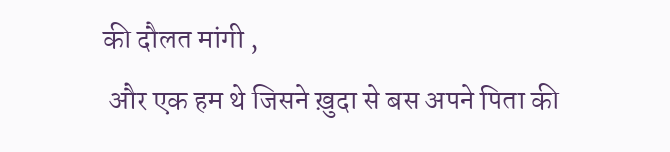की दौलत मांगी ,
 और एक हम थे जिसने ख़ुदा से बस अपने पिता की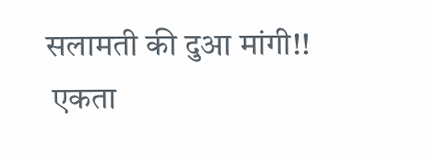सलामती की दुआ मांगी!!
 एकता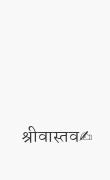श्रीवास्तव✍